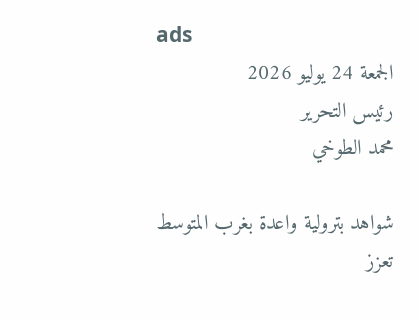ads
الجمعة 24 يوليو 2026
رئيس التحرير
محمد الطوخي

شواهد بترولية واعدة بغرب المتوسط تعزز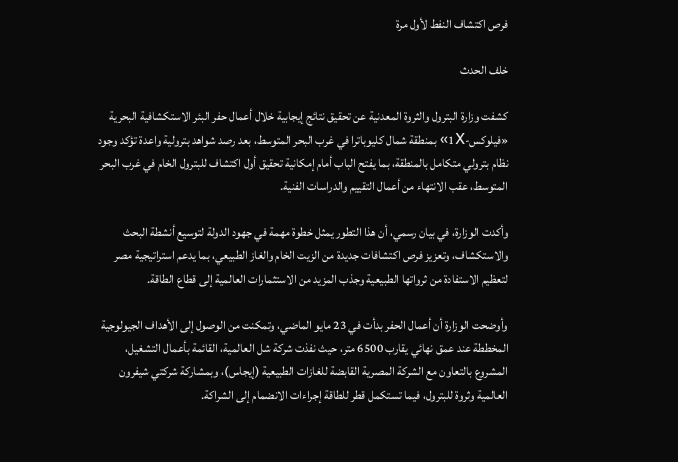فرص اكتشاف النفط لأول مرة

خلف الحدث

كشفت وزارة البترول والثروة المعدنية عن تحقيق نتائج إيجابية خلال أعمال حفر البئر الاستكشافية البحرية «فيلوكس-1X» بمنطقة شمال كليوباترا في غرب البحر المتوسط، بعد رصد شواهد بترولية واعدة تؤكد وجود نظام بترولي متكامل بالمنطقة، بما يفتح الباب أمام إمكانية تحقيق أول اكتشاف للبترول الخام في غرب البحر المتوسط، عقب الانتهاء من أعمال التقييم والدراسات الفنية.

وأكدت الوزارة، في بيان رسمي، أن هذا التطور يمثل خطوة مهمة في جهود الدولة لتوسيع أنشطة البحث والاستكشاف، وتعزيز فرص اكتشافات جديدة من الزيت الخام والغاز الطبيعي، بما يدعم استراتيجية مصر لتعظيم الاستفادة من ثرواتها الطبيعية وجذب المزيد من الاستثمارات العالمية إلى قطاع الطاقة.

وأوضحت الوزارة أن أعمال الحفر بدأت في 23 مايو الماضي، وتمكنت من الوصول إلى الأهداف الجيولوجية المخططة عند عمق نهائي يقارب 6500 متر، حيث نفذت شركة شل العالمية، القائمة بأعمال التشغيل، المشروع بالتعاون مع الشركة المصرية القابضة للغازات الطبيعية (إيجاس)، وبمشاركة شركتي شيفرون العالمية وثروة للبترول، فيما تستكمل قطر للطاقة إجراءات الانضمام إلى الشراكة.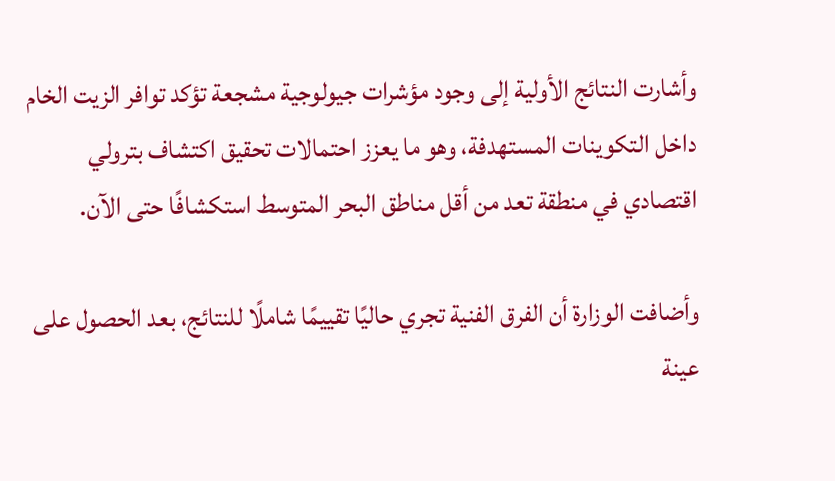وأشارت النتائج الأولية إلى وجود مؤشرات جيولوجية مشجعة تؤكد توافر الزيت الخام داخل التكوينات المستهدفة، وهو ما يعزز احتمالات تحقيق اكتشاف بترولي اقتصادي في منطقة تعد من أقل مناطق البحر المتوسط استكشافًا حتى الآن.

وأضافت الوزارة أن الفرق الفنية تجري حاليًا تقييمًا شاملًا للنتائج، بعد الحصول على عينة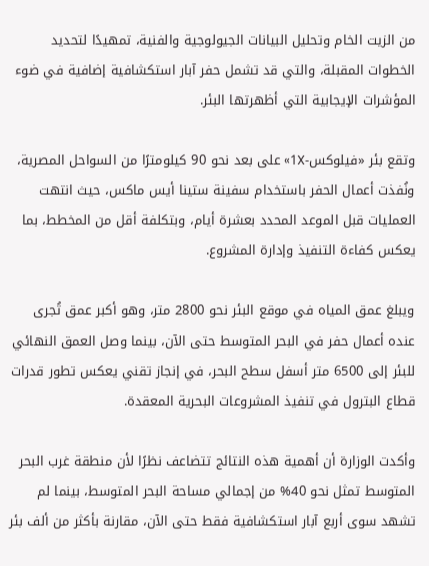من الزيت الخام وتحليل البيانات الجيولوجية والفنية، تمهيدًا لتحديد الخطوات المقبلة، والتي قد تشمل حفر آبار استكشافية إضافية في ضوء المؤشرات الإيجابية التي أظهرتها البئر.

وتقع بئر «فيلوكس-1X» على بعد نحو 90 كيلومترًا من السواحل المصرية، ونُفذت أعمال الحفر باستخدام سفينة ستينا أيس ماكس، حيث انتهت العمليات قبل الموعد المحدد بعشرة أيام، وبتكلفة أقل من المخطط، بما يعكس كفاءة التنفيذ وإدارة المشروع.

ويبلغ عمق المياه في موقع البئر نحو 2800 متر، وهو أكبر عمق تُجرى عنده أعمال حفر في البحر المتوسط حتى الآن، بينما وصل العمق النهائي للبئر إلى 6500 متر أسفل سطح البحر، في إنجاز تقني يعكس تطور قدرات قطاع البترول في تنفيذ المشروعات البحرية المعقدة.

وأكدت الوزارة أن أهمية هذه النتائج تتضاعف نظرًا لأن منطقة غرب البحر المتوسط تمثل نحو 40% من إجمالي مساحة البحر المتوسط، بينما لم تشهد سوى أربع آبار استكشافية فقط حتى الآن، مقارنة بأكثر من ألف بئر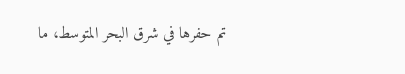تم حفرها في شرق البحر المتوسط، ما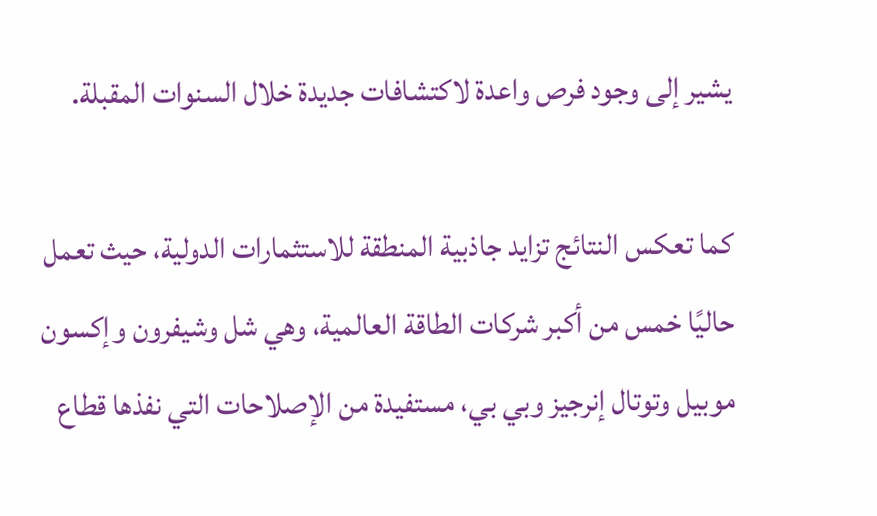يشير إلى وجود فرص واعدة لاكتشافات جديدة خلال السنوات المقبلة.

كما تعكس النتائج تزايد جاذبية المنطقة للاستثمارات الدولية، حيث تعمل حاليًا خمس من أكبر شركات الطاقة العالمية، وهي شل وشيفرون وإكسون موبيل وتوتال إنرجيز وبي بي، مستفيدة من الإصلاحات التي نفذها قطاع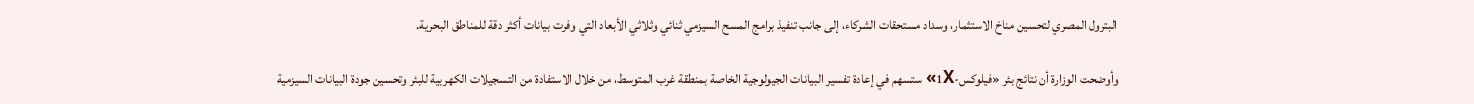البترول المصري لتحسين مناخ الاستثمار، وسداد مستحقات الشركاء، إلى جانب تنفيذ برامج المسح السيزمي ثنائي وثلاثي الأبعاد التي وفرت بيانات أكثر دقة للمناطق البحرية.

وأوضحت الوزارة أن نتائج بئر «فيلوكس-1X» ستسهم في إعادة تفسير البيانات الجيولوجية الخاصة بمنطقة غرب المتوسط، من خلال الاستفادة من التسجيلات الكهربية للبئر وتحسين جودة البيانات السيزمية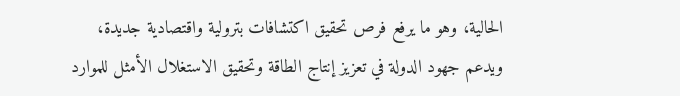الحالية، وهو ما يرفع فرص تحقيق اكتشافات بترولية واقتصادية جديدة، ويدعم جهود الدولة في تعزيز إنتاج الطاقة وتحقيق الاستغلال الأمثل للموارد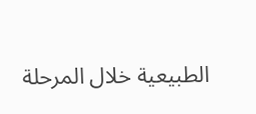الطبيعية خلال المرحلة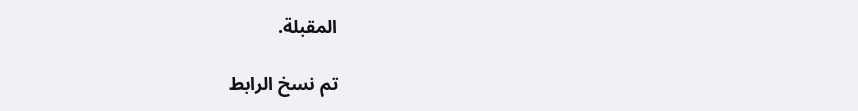المقبلة.

تم نسخ الرابط